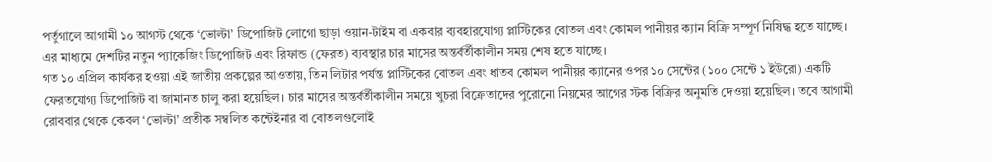পর্তুগালে আগামী ১০ আগস্ট থেকে ‘ভোল্টা’ ডিপোজিট লোগো ছাড়া ওয়ান-টাইম বা একবার ব্যবহারযোগ্য প্লাস্টিকের বোতল এবং কোমল পানীয়র ক্যান বিক্রি সম্পূর্ণ নিষিদ্ধ হতে যাচ্ছে। এর মাধ্যমে দেশটির নতুন প্যাকেজিং ডিপোজিট এবং রিফান্ড (ফেরত) ব্যবস্থার চার মাসের অন্তর্বর্তীকালীন সময় শেষ হতে যাচ্ছে।
গত ১০ এপ্রিল কার্যকর হওয়া এই জাতীয় প্রকল্পের আওতায়, তিন লিটার পর্যন্ত প্লাস্টিকের বোতল এবং ধাতব কোমল পানীয়র ক্যানের ওপর ১০ সেন্টের (১০০ সেন্টে ১ ইউরো) একটি ফেরতযোগ্য ডিপোজিট বা জামানত চালু করা হয়েছিল। চার মাসের অন্তর্বর্তীকালীন সময়ে খুচরা বিক্রেতাদের পুরোনো নিয়মের আগের স্টক বিক্রির অনুমতি দেওয়া হয়েছিল। তবে আগামী রোববার থেকে কেবল ‘ভোল্টা’ প্রতীক সম্বলিত কন্টেইনার বা বোতলগুলোই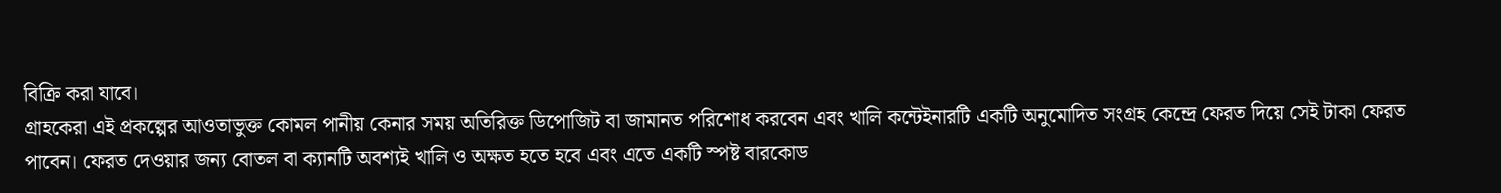বিক্রি করা যাবে।
গ্রাহকেরা এই প্রকল্পের আওতাভুক্ত কোমল পানীয় কেনার সময় অতিরিক্ত ডিপোজিট বা জামানত পরিশোধ করবেন এবং খালি কন্টেইনারটি একটি অনুমোদিত সংগ্রহ কেন্দ্রে ফেরত দিয়ে সেই টাকা ফেরত পাবেন। ফেরত দেওয়ার জন্য বোতল বা ক্যানটি অবশ্যই খালি ও অক্ষত হতে হবে এবং এতে একটি স্পষ্ট বারকোড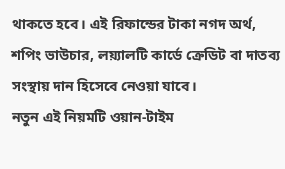থাকতে হবে। এই রিফান্ডের টাকা নগদ অর্থ, শপিং ভাউচার, লয়্যালটি কার্ডে ক্রেডিট বা দাতব্য সংস্থায় দান হিসেবে নেওয়া যাবে।
নতুন এই নিয়মটি ওয়ান-টাইম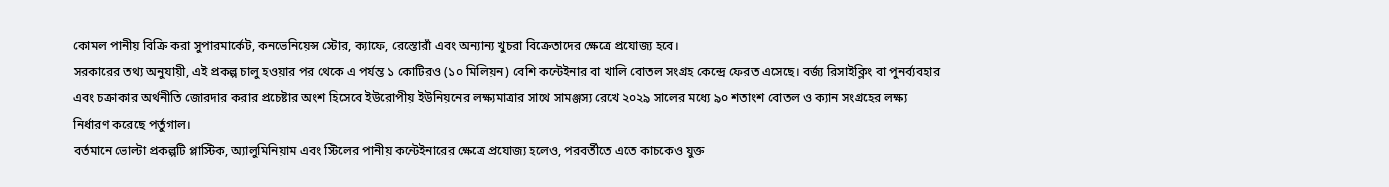কোমল পানীয় বিক্রি করা সুপারমার্কেট, কনভেনিয়েন্স স্টোর, ক্যাফে, রেস্তোরাঁ এবং অন্যান্য খুচরা বিক্রেতাদের ক্ষেত্রে প্রযোজ্য হবে।
সরকারের তথ্য অনুযায়ী, এই প্রকল্প চালু হওয়ার পর থেকে এ পর্যন্ত ১ কোটিরও (১০ মিলিয়ন) বেশি কন্টেইনার বা খালি বোতল সংগ্রহ কেন্দ্রে ফেরত এসেছে। বর্জ্য রিসাইক্লিং বা পুনর্ব্যবহার এবং চক্রাকার অর্থনীতি জোরদার করার প্রচেষ্টার অংশ হিসেবে ইউরোপীয় ইউনিয়নের লক্ষ্যমাত্রার সাথে সামঞ্জস্য রেখে ২০২৯ সালের মধ্যে ৯০ শতাংশ বোতল ও ক্যান সংগ্রহের লক্ষ্য নির্ধারণ করেছে পর্তুগাল।
বর্তমানে ভোল্টা প্রকল্পটি প্লাস্টিক, অ্যালুমিনিয়াম এবং স্টিলের পানীয় কন্টেইনারের ক্ষেত্রে প্রযোজ্য হলেও, পরবর্তীতে এতে কাচকেও যুক্ত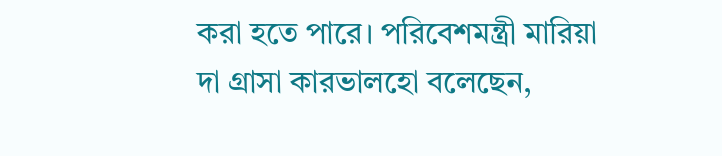করা হতে পারে। পরিবেশমন্ত্রী মারিয়া দা গ্রাসা কারভালহো বলেছেন,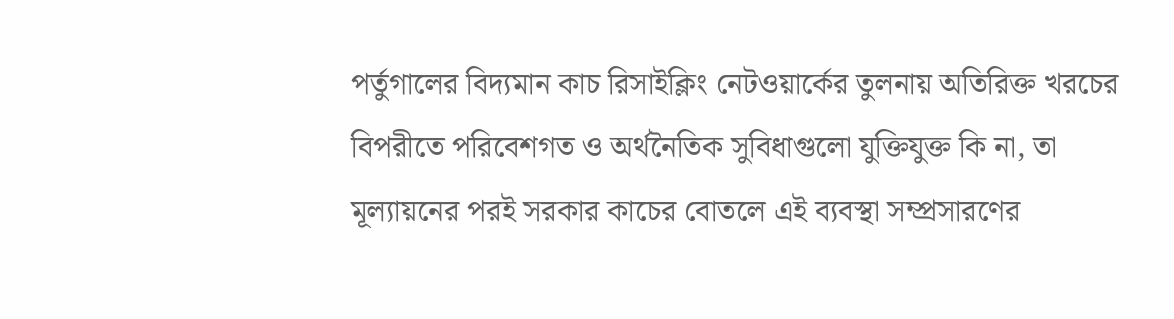পর্তুগালের বিদ্যমান কাচ রিসাইক্লিং নেটওয়ার্কের তুলনায় অতিরিক্ত খরচের বিপরীতে পরিবেশগত ও অর্থনৈতিক সুবিধাগুলো যুক্তিযুক্ত কি না, তা মূল্যায়নের পরই সরকার কাচের বোতলে এই ব্যবস্থা সম্প্রসারণের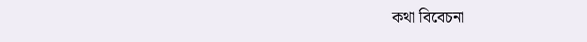কথা বিবেচনা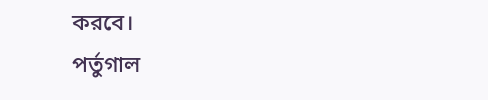করবে।
পর্তুগাল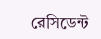রেসিডেন্ট